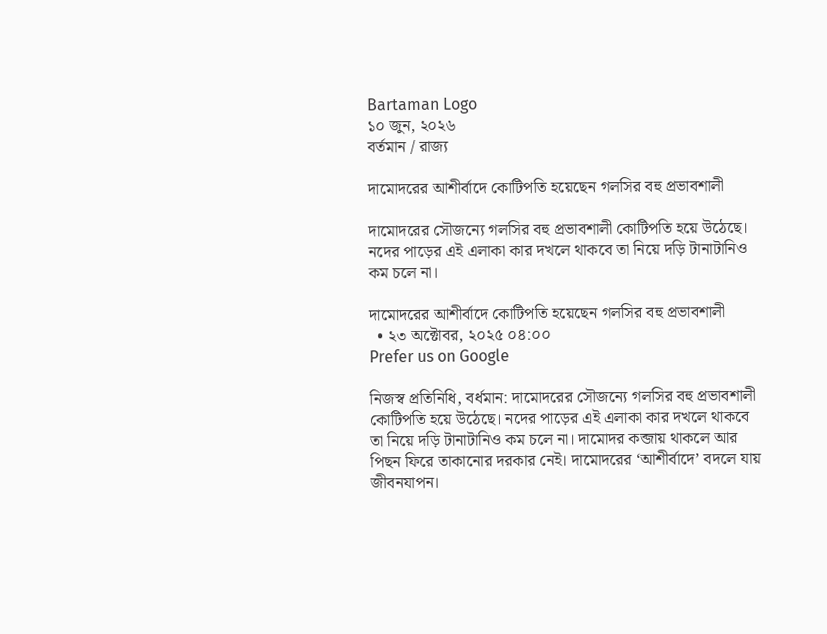Bartaman Logo
১০ জুন, ২০২৬
বর্তমান / রাজ্য

দামোদরের আশীর্বাদে কোটিপতি হয়েছেন গলসির বহু প্রভাবশালী

দামোদরের সৌজন্যে গলসির বহু প্রভাবশালী কোটিপতি হয়ে উঠেছে। নদের পাড়ের এই এলাকা কার দখলে থাকবে তা নিয়ে দড়ি টানাটানিও কম চলে না।

দামোদরের আশীর্বাদে কোটিপতি হয়েছেন গলসির বহু প্রভাবশালী
  • ২৩ অক্টোবর, ২০২৫ ০৪:০০
Prefer us on Google

নিজস্ব প্রতিনিধি, বর্ধমান: দামোদরের সৌজন্যে গলসির বহু প্রভাবশালী কোটিপতি হয়ে উঠেছে। নদের পাড়ের এই এলাকা কার দখলে থাকবে তা নিয়ে দড়ি টানাটানিও কম চলে না। দামোদর কব্জায় থাকলে আর পিছন ফিরে তাকানোর দরকার নেই। দামোদরের ‘আশীর্বাদে’ বদলে যায় জীবনযাপন।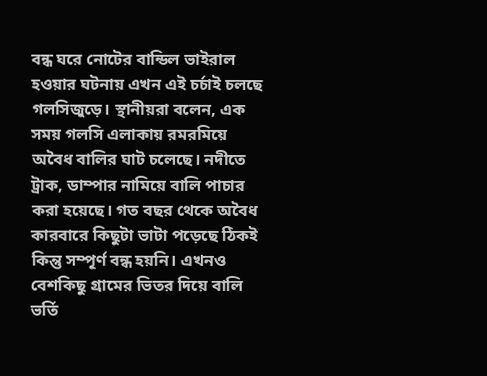বন্ধ ঘরে নোটের বান্ডিল ভাইরাল হওয়ার ঘটনায় এখন এই চর্চাই চলছে গলসিজুড়ে। স্থানীয়রা বলেন, এক সময় গলসি এলাকায় রমরমিয়ে অবৈধ বালির ঘাট চলেছে। নদীতে ট্রাক, ডাম্পার নামিয়ে বালি পাচার করা হয়েছে। গত বছর থেকে অবৈধ কারবারে কিছুটা ভাটা পড়েছে ঠিকই কিন্তু সম্পূর্ণ বন্ধ হয়নি। এখনও বেশকিছু গ্রামের ভিতর দিয়ে বালি ভর্তি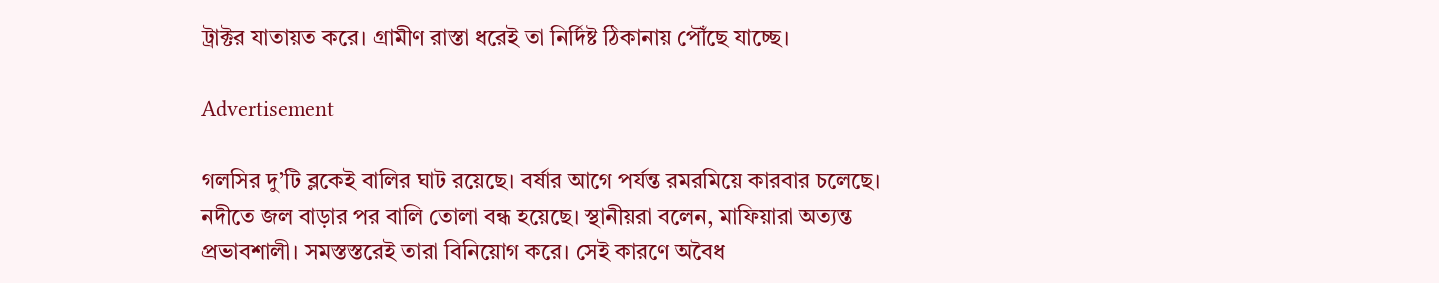ট্রাক্টর যাতায়ত করে। গ্রামীণ রাস্তা ধরেই তা নির্দিষ্ট ঠিকানায় পৌঁছে যাচ্ছে।

Advertisement

গলসির দু’টি ব্লকেই বালির ঘাট রয়েছে। বর্ষার আগে পর্যন্ত রমরমিয়ে কারবার চলেছে। নদীতে জল বাড়ার পর বালি তোলা বন্ধ হয়েছে। স্থানীয়রা বলেন, মাফিয়ারা অত্যন্ত প্রভাবশালী। সমস্তস্তরেই তারা বিনিয়োগ করে। সেই কারণে অবৈধ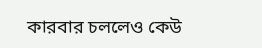কারবার চললেও কেউ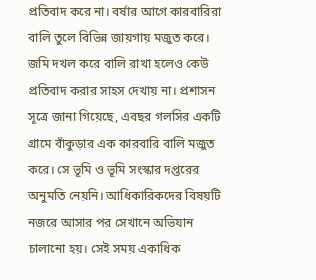প্রতিবাদ করে না। বর্ষার আগে কারবারিরা বালি তুলে বিভিন্ন জায়গায় মজুত করে। জমি দখল করে বালি রাখা হলেও কেউ প্রতিবাদ করার সাহস দেখায় না। প্রশাসন সূত্রে জানা গিয়েছে, এবছর গলসির একটি গ্রামে বাঁকুড়ার এক কারবারি বালি মজুত করে। সে ভূমি ও ভূমি সংস্কার দপ্তরের অনুমতি নেয়নি। আধিকারিকদের বিষয়টি নজরে আসার পর সেখানে অভিযান চালানো হয়। সেই সময় একাধিক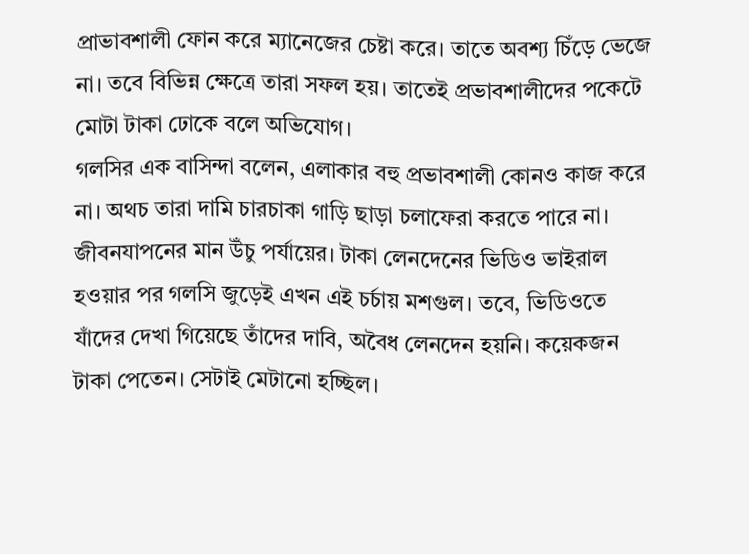প্রাভাবশালী ফোন করে ম্যানেজের চেষ্টা করে। তাতে অবশ্য চিঁড়ে ভেজে না। তবে বিভিন্ন ক্ষেত্রে তারা সফল হয়। তাতেই প্রভাবশালীদের পকেটে মোটা টাকা ঢোকে বলে অভিযোগ।
গলসির এক বাসিন্দা বলেন, এলাকার বহু প্রভাবশালী কোনও কাজ করে না। অথচ তারা দামি চারচাকা গাড়ি ছাড়া চলাফেরা করতে পারে না। জীবনযাপনের মান উঁচু পর্যায়ের। টাকা লেনদেনের ভিডিও ভাইরাল হওয়ার পর গলসি জুড়েই এখন এই চর্চায় মশগুল। তবে, ভিডিওতে যাঁদের দেখা গিয়েছে তাঁদের দাবি, অবৈধ লেনদেন হয়নি। কয়েকজন টাকা পেতেন। সেটাই মেটানো হচ্ছিল।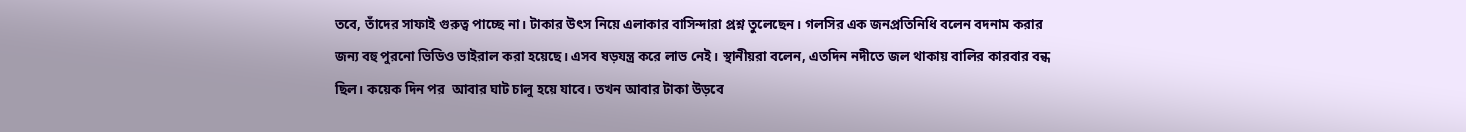তবে, তাঁদের সাফাই গুরুত্ব পাচ্ছে না। টাকার উৎস নিয়ে এলাকার বাসিন্দারা প্রশ্ন তুলেছেন। গলসির এক জনপ্রতিনিধি বলেন বদনাম করার জন্য বহু পুরনো ভিডিও ভাইরাল করা হয়েছে। এসব ষড়যন্ত্র করে লাভ নেই। স্থানীয়রা বলেন, এতদিন নদীতে জল থাকায় বালির কারবার বন্ধ ছিল। কয়েক দিন পর  আবার ঘাট চালু হয়ে যাবে। তখন আবার টাকা উড়বে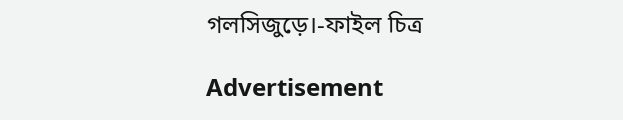গলসিজুড়ে।-ফাইল চিত্র

Advertisement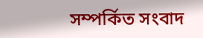সম্পর্কিত সংবাদ